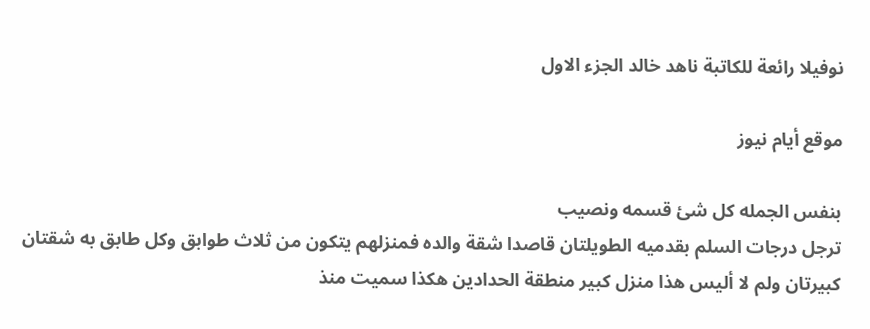نوفيلا رائعة للكاتبة ناهد خالد الجزء الاول

موقع أيام نيوز

بنفس الجمله كل شئ قسمه ونصيب
ترجل درجات السلم بقدميه الطويلتان قاصدا شقة والده فمنزلهم يتكون من ثلاث طوابق وكل طابق به شقتان كبيرتان ولم لا أليس هذا منزل كبير منطقة الحدادين هكذا سميت منذ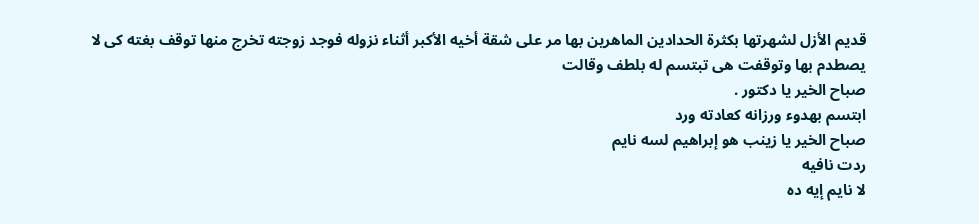قديم الأزل لشهرتها بكثرة الحدادين الماهرين بها مر على شقة أخيه الأكبر أثناء نزوله فوجد زوجته تخرج منها توقف بغته كى لا يصطدم بها وتوقفت هى تبتسم له بلطف وقالت
صباح الخير يا دكتور .
ابتسم بهدوء ورزانه كعادته ورد
صباح الخير يا زينب هو إبراهيم لسه نايم
ردت نافيه
لا نايم إيه ده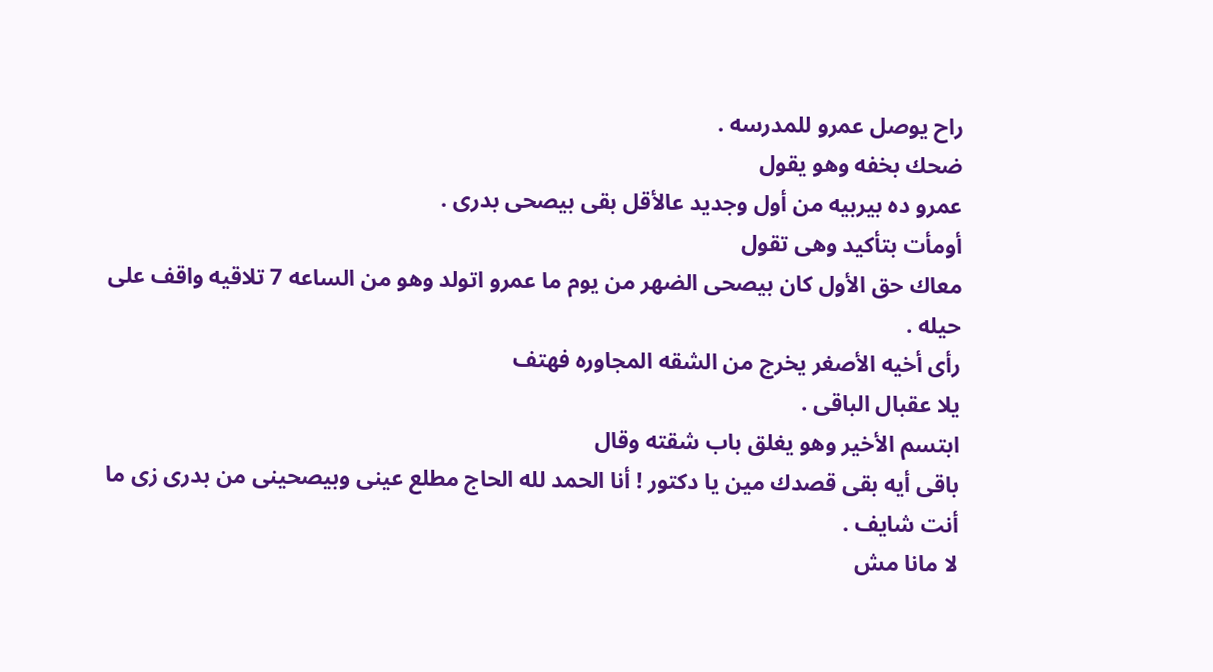راح يوصل عمرو للمدرسه .
ضحك بخفه وهو يقول
عمرو ده بيربيه من أول وجديد عالأقل بقى بيصحى بدرى .
أومأت بتأكيد وهى تقول
معاك حق الأول كان بيصحى الضهر من يوم ما عمرو اتولد وهو من الساعه 7 تلاقيه واقف على حيله .
رأى أخيه الأصغر يخرج من الشقه المجاوره فهتف
يلا عقبال الباقى .
ابتسم الأخير وهو يغلق باب شقته وقال
باقى أيه بقى قصدك مين يا دكتور ! أنا الحمد لله الحاج مطلع عينى وبيصحينى من بدرى زى ما أنت شايف .
لا مانا مش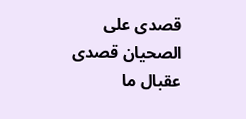قصدى على الصحيان قصدى عقبال ما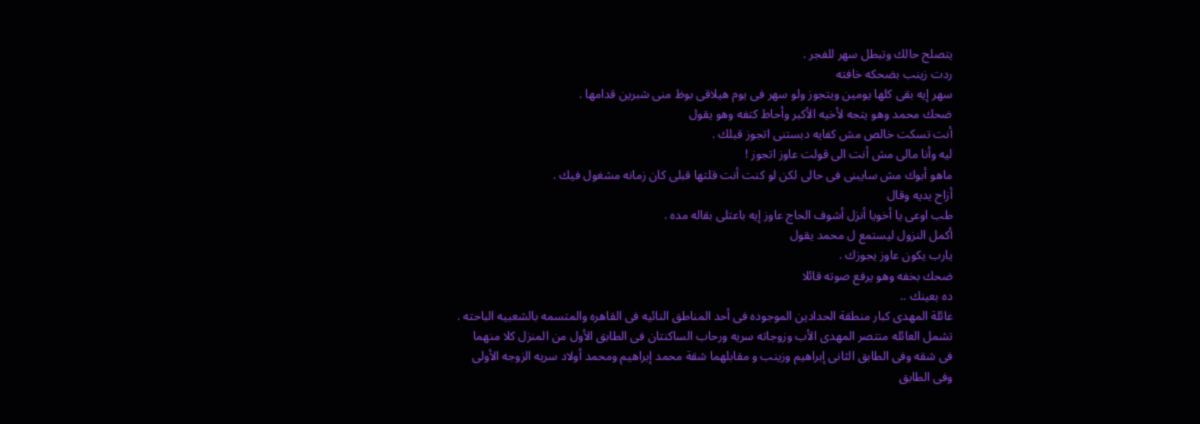يتصلح حالك وتبطل سهر للفجر .
ردت زينب بضحكه خافته
سهر إيه بقى كلها يومين ويتجوز ولو سهر فى يوم هيلاقى بوظ منى شبرين قدامها .
ضحك محمد وهو يتجه لأخيه الأكبر وأحاط كتفه وهو يقول
أنت تسكت خالص مش كفايه دبستنى اتجوز قبلك .
ليه وأنا مالى مش أنت الى قولت عاوز اتجوز !
ماهو أبوك مش سايبنى فى حالى لكن لو كنت أنت قلتها قبلى كان زمانه مشغول فيك .
أزاح يديه وقال
طب اوعى يا أخويا أنزل أشوف الحاج عاوز إيه باعتلى بقاله مده .
أكمل النزول ليستمع ل محمد يقول
يارب يكون عاوز يجوزك .
ضحك بخفه وهو يرفع صوته قائلا
ده بعينك ..
عائلة المهدى كبار منطقة الحدادين الموجوده فى أحد المناطق النائيه فى القاهره والمتسمه بالشعبيه الباحته .
تشمل العائله منتصر المهدى الأب وزوجاته سريه ورحاب الساكنتان فى الطابق الأول من المنزل كلا منهما فى شقه وفى الطابق الثانى إبراهيم وزينب و مقابلهما شقة محمد إبراهيم ومحمد أولاد سريه الزوجه الأولى وفى الطابق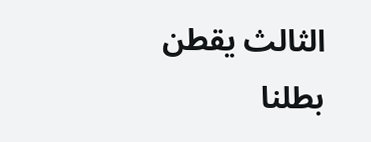الثالث يقطن بطلنا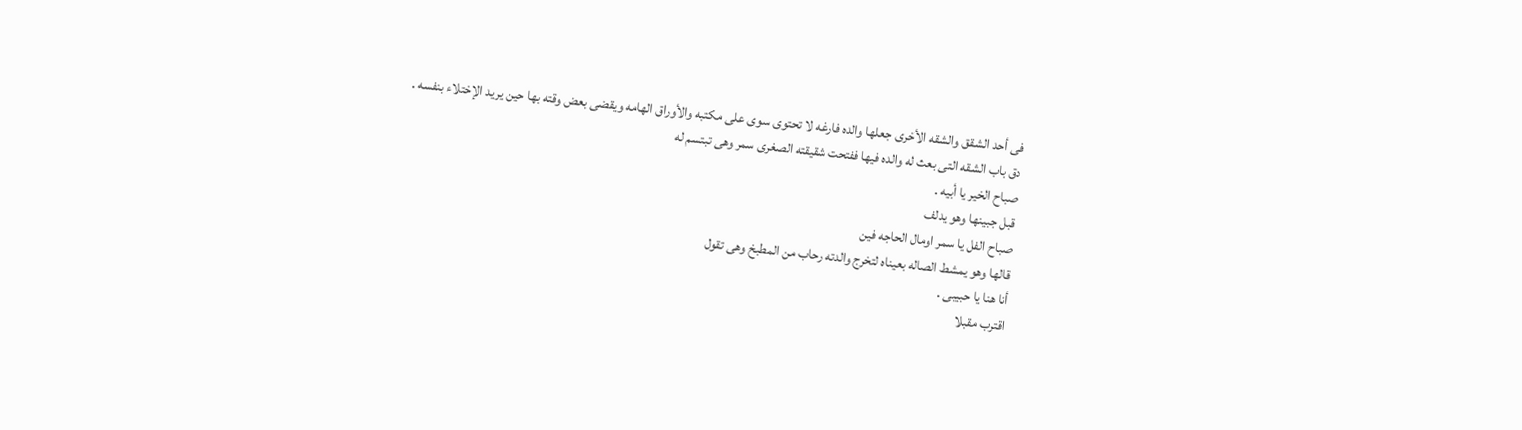فى أحد الشقق والشقه الأخرى جعلها والده فارغه لا تحتوى سوى على مكتبه والأوراق الهامه ويقضى بعض وقته بها حين يريد الإختلاء بنفسه .
دق باب الشقه التى بعث له والده فيها ففتحت شقيقته الصغرى سمر وهى تبتسم له
صباح الخير يا أبيه .
قبل جبينها وهو يدلف
صباح الفل يا سمر اومال الحاجه فين
قالها وهو يمشط الصاله بعيناه لتخرج والدته رحاب من المطبخ وهى تقول
أنا هنا يا حبيبى .
اقترب مقبلا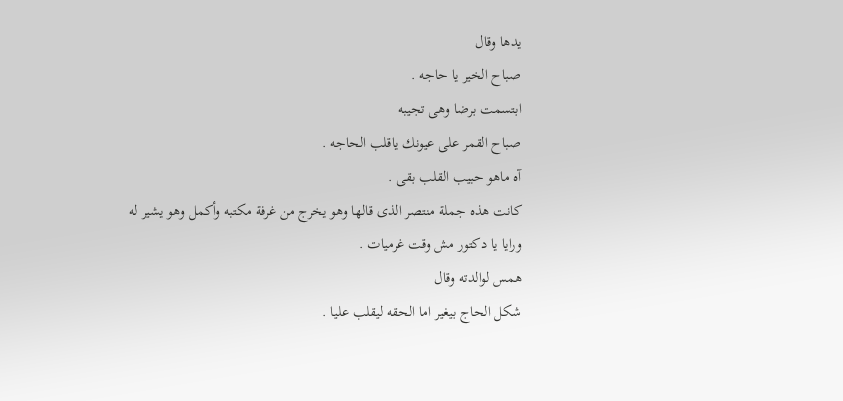يدها وقال
صباح الخير يا حاجه .
ابتسمت برضا وهى تجيبه
صباح القمر على عيونك ياقلب الحاجه .
آه ماهو حبيب القلب بقى .
كانت هذه جملة منتصر الذى قالها وهو يخرج من غرفة مكتبه وأكمل وهو يشير له
ورايا يا دكتور مش وقت غرميات .
همس لوالدته وقال
شكل الحاج بيغير اما الحقه ليقلب عليا .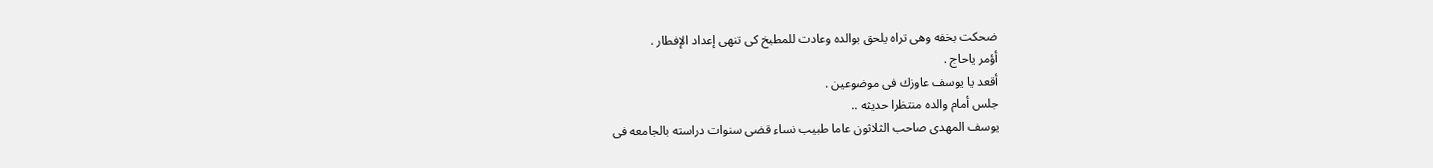ضحكت بخفه وهى تراه يلحق بوالده وعادت للمطبخ كى تنهى إعداد الإفطار .
أؤمر ياحاج .
أقعد يا يوسف عاوزك فى موضوعين .
جلس أمام والده منتظرا حديثه ..
يوسف المهدى صاحب الثلاثون عاما طبيب نساء قضى سنوات دراسته بالجامعه فى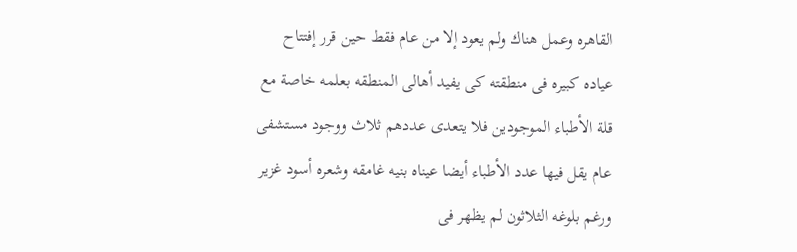القاهره وعمل هناك ولم يعود إلا من عام فقط حين قرر إفتتاح عياده كبيره فى منطقته كى يفيد أهالى المنطقه بعلمه خاصة مع قلة الأطباء الموجودين فلا يتعدى عددهم ثلاث ووجود مستشفى عام يقل فيها عدد الأطباء أيضا عيناه بنيه غامقه وشعره أسود غزير ورغم بلوغه الثلاثون لم يظهر فى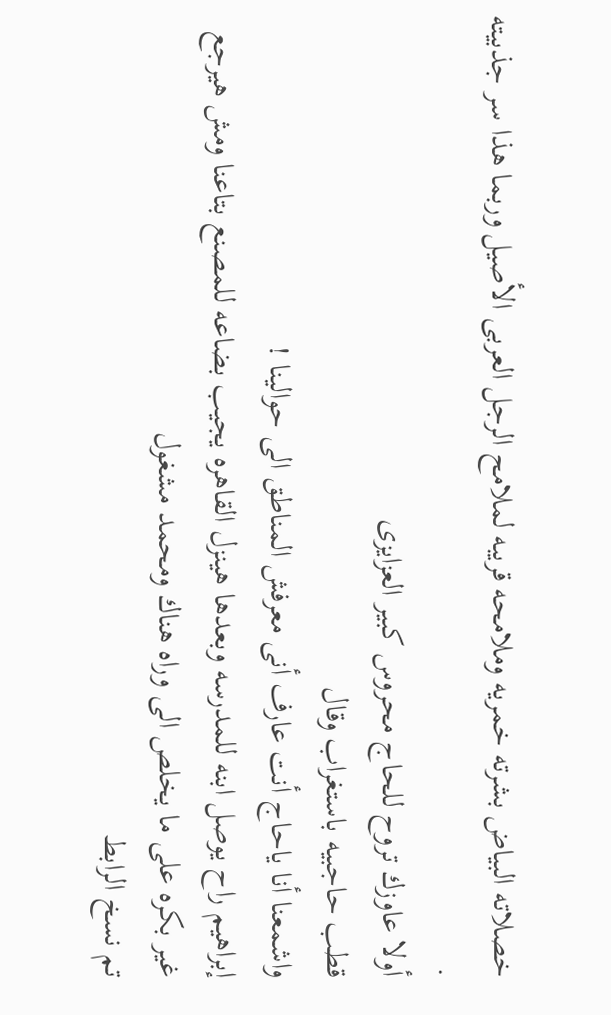خصلاته البياض بشرته خمريه وملامحه قريبه لملامح الرجل العربى الأصيل وربما هذا سر جذبيته .
أولا عاوزك تروح للحاج محروس كبير العزايزى
قطب حاجبيه باستغراب وقال
واشمعنا أنا ياحاج أنت عارف أنى معرفش المناطق الى حوالينا !
إبراهيم راح يوصل ابنه للمدرسه وبعدها هينزل القاهره يجيب بضاعه للمصنع بتاعنا ومش هيرجع غير بكره على ما يخلص الى وراه هناك ومحمد مشغول
تم نسخ الرابط